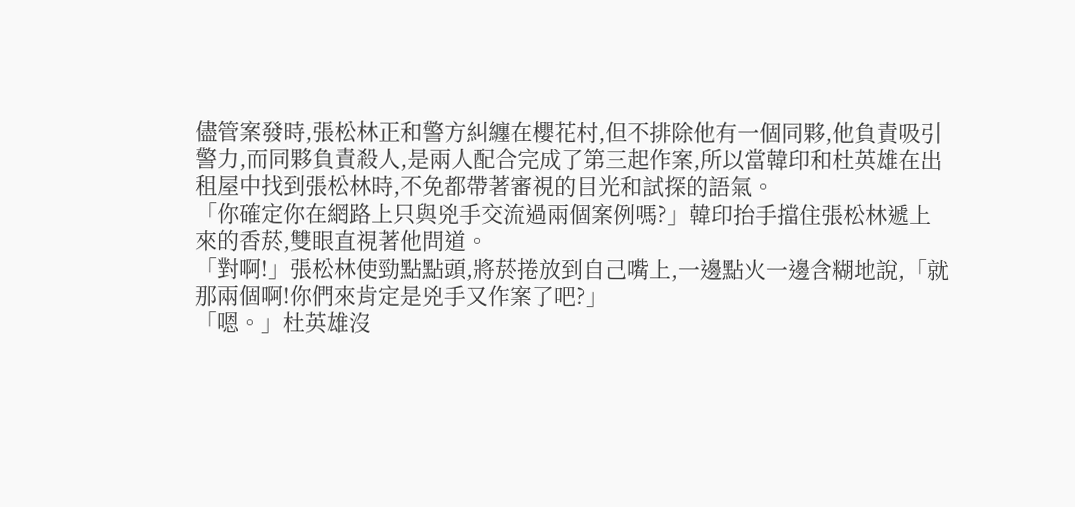儘管案發時,張松林正和警方糾纏在櫻花村,但不排除他有一個同夥,他負責吸引警力,而同夥負責殺人,是兩人配合完成了第三起作案,所以當韓印和杜英雄在出租屋中找到張松林時,不免都帶著審視的目光和試探的語氣。
「你確定你在網路上只與兇手交流過兩個案例嗎?」韓印抬手擋住張松林遞上來的香菸,雙眼直視著他問道。
「對啊!」張松林使勁點點頭,將菸捲放到自己嘴上,一邊點火一邊含糊地說,「就那兩個啊!你們來肯定是兇手又作案了吧?」
「嗯。」杜英雄沒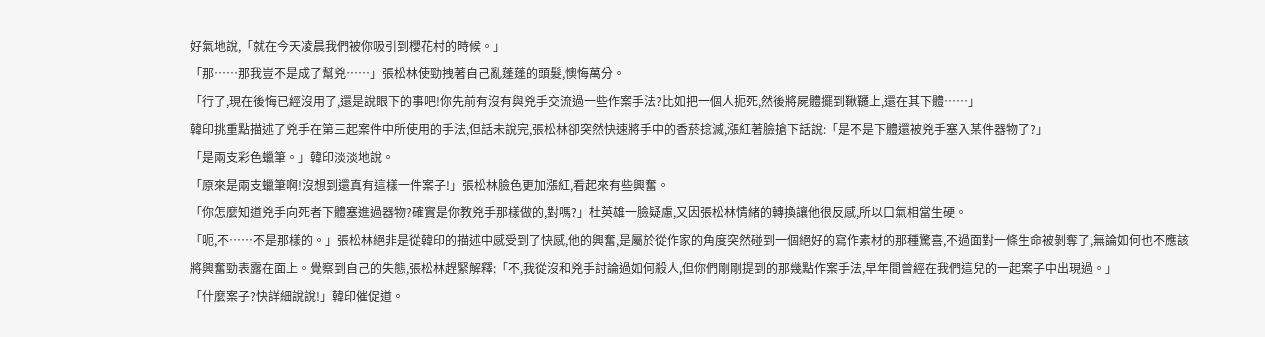好氣地說,「就在今天凌晨我們被你吸引到櫻花村的時候。」
「那……那我豈不是成了幫兇……」張松林使勁拽著自己亂蓬蓬的頭髮,懊悔萬分。
「行了,現在後悔已經沒用了,還是說眼下的事吧!你先前有沒有與兇手交流過一些作案手法?比如把一個人扼死,然後將屍體擺到鞦韆上,還在其下體……」
韓印挑重點描述了兇手在第三起案件中所使用的手法,但話未說完,張松林卻突然快速將手中的香菸捻滅,漲紅著臉搶下話說:「是不是下體還被兇手塞入某件器物了?」
「是兩支彩色蠟筆。」韓印淡淡地說。
「原來是兩支蠟筆啊!沒想到還真有這樣一件案子!」張松林臉色更加漲紅,看起來有些興奮。
「你怎麼知道兇手向死者下體塞進過器物?確實是你教兇手那樣做的,對嗎?」杜英雄一臉疑慮,又因張松林情緒的轉換讓他很反感,所以口氣相當生硬。
「呃,不……不是那樣的。」張松林絕非是從韓印的描述中感受到了快感,他的興奮,是屬於從作家的角度突然碰到一個絕好的寫作素材的那種驚喜,不過面對一條生命被剝奪了,無論如何也不應該將興奮勁表露在面上。覺察到自己的失態,張松林趕緊解釋:「不,我從沒和兇手討論過如何殺人,但你們剛剛提到的那幾點作案手法,早年間曾經在我們這兒的一起案子中出現過。」
「什麼案子?快詳細說說!」韓印催促道。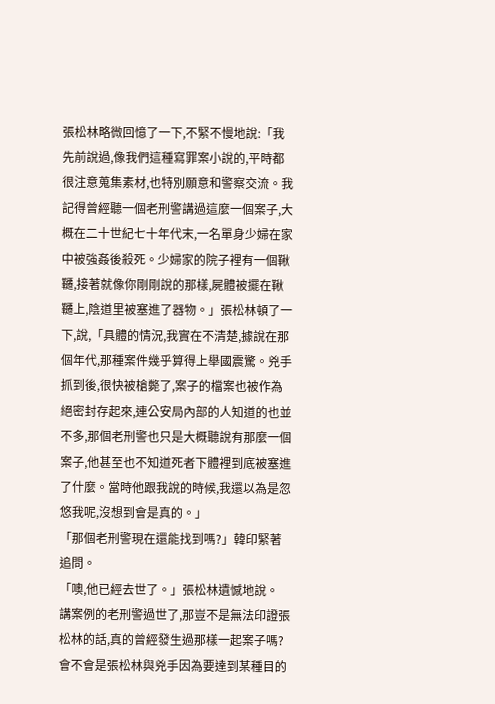張松林略微回憶了一下,不緊不慢地說:「我先前說過,像我們這種寫罪案小說的,平時都很注意蒐集素材,也特別願意和警察交流。我記得曾經聽一個老刑警講過這麼一個案子,大概在二十世紀七十年代末,一名單身少婦在家中被強姦後殺死。少婦家的院子裡有一個鞦韆,接著就像你剛剛說的那樣,屍體被擺在鞦韆上,陰道里被塞進了器物。」張松林頓了一下,說,「具體的情況,我實在不清楚,據說在那個年代,那種案件幾乎算得上舉國震驚。兇手抓到後,很快被槍斃了,案子的檔案也被作為絕密封存起來,連公安局內部的人知道的也並不多,那個老刑警也只是大概聽說有那麼一個案子,他甚至也不知道死者下體裡到底被塞進了什麼。當時他跟我說的時候,我還以為是忽悠我呢,沒想到會是真的。」
「那個老刑警現在還能找到嗎?」韓印緊著追問。
「噢,他已經去世了。」張松林遺憾地說。
講案例的老刑警過世了,那豈不是無法印證張松林的話,真的曾經發生過那樣一起案子嗎?會不會是張松林與兇手因為要達到某種目的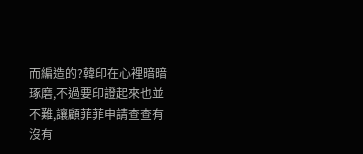而編造的?韓印在心裡暗暗琢磨,不過要印證起來也並不難,讓顧菲菲申請查查有沒有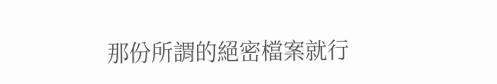那份所謂的絕密檔案就行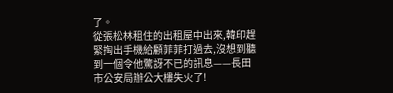了。
從張松林租住的出租屋中出來,韓印趕緊掏出手機給顧菲菲打過去,沒想到聽到一個令他驚訝不已的訊息——長田市公安局辦公大樓失火了!